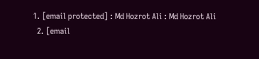1. [email protected] : Md Hozrot Ali : Md Hozrot Ali
  2. [email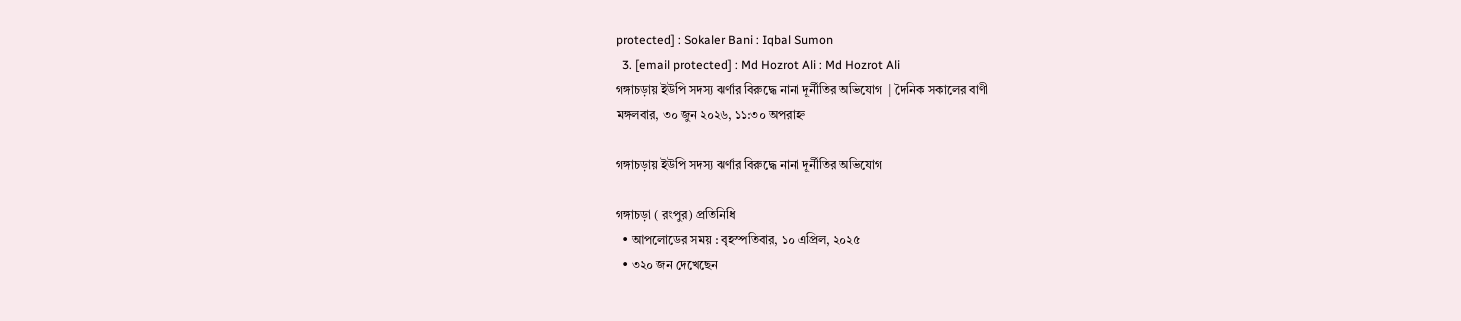protected] : Sokaler Bani : Iqbal Sumon
  3. [email protected] : Md Hozrot Ali : Md Hozrot Ali
গঙ্গাচড়ায় ইউপি সদস্য ঝর্ণার বিরুদ্ধে নানা দূর্নীতির অভিযোগ  | দৈনিক সকালের বাণী
মঙ্গলবার, ৩০ জুন ২০২৬, ১১:৩০ অপরাহ্ন

গঙ্গাচড়ায় ইউপি সদস্য ঝর্ণার বিরুদ্ধে নানা দূর্নীতির অভিযোগ

গঙ্গাচড়া ( রংপুর) প্রতিনিধি
  • আপলোডের সময় : বৃহস্পতিবার, ১০ এপ্রিল, ২০২৫
  • ৩২০ জন দেখেছেন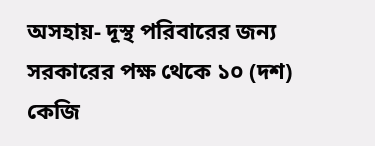অসহায়- দূস্থ পরিবারের জন্য সরকারের পক্ষ থেকে ১০ (দশ) কেজি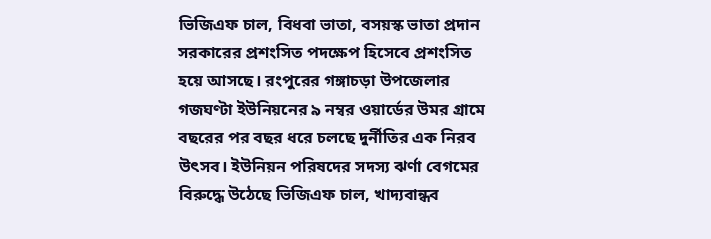ভিজিএফ চাল, বিধবা ভাতা, বসয়স্ক ভাতা প্রদান সরকারের প্রশংসিত পদক্ষেপ হিসেবে প্রশংসিত  হয়ে আসছে। রংপুরের গঙ্গাচড়া উপজেলার গজঘণ্টা ইউনিয়নের ৯ নম্বর ওয়ার্ডের উমর গ্রামে বছরের পর বছর ধরে চলছে দুর্নীতির এক নিরব উৎসব। ইউনিয়ন পরিষদের সদস্য ঝর্ণা বেগমের বিরুদ্ধে উঠেছে ভিজিএফ চাল, খাদ্যবান্ধব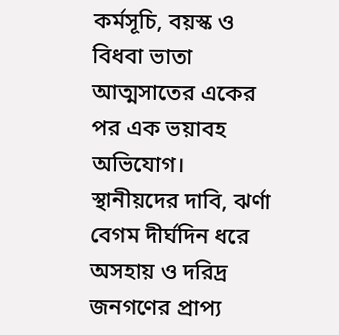কর্মসূচি, বয়স্ক ও বিধবা ভাতা আত্মসাতের একের পর এক ভয়াবহ অভিযোগ।
স্থানীয়দের দাবি, ঝর্ণা বেগম দীর্ঘদিন ধরে অসহায় ও দরিদ্র জনগণের প্রাপ্য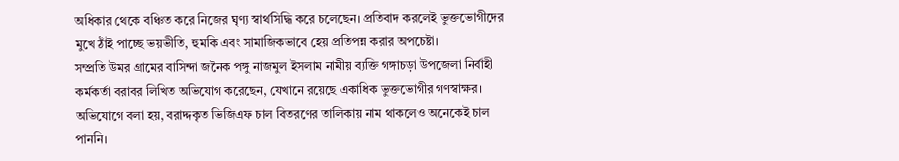অধিকার থেকে বঞ্চিত করে নিজের ঘৃণ্য স্বার্থসিদ্ধি করে চলেছেন। প্রতিবাদ করলেই ভুক্তভোগীদের মুখে ঠাঁই পাচ্ছে ভয়ভীতি, হুমকি এবং সামাজিকভাবে হেয় প্রতিপন্ন করার অপচেষ্টা।
সম্প্রতি উমর গ্রামের বাসিন্দা জনৈক পঙ্গু নাজমুল ইসলাম নামীয় ব্যক্তি গঙ্গাচড়া উপজেলা নির্বাহী কর্মকর্তা বরাবর লিখিত অভিযোগ করেছেন, যেখানে রয়েছে একাধিক ভুক্তভোগীর গণস্বাক্ষর।
অভিযোগে বলা হয়, বরাদ্দকৃত ভিজিএফ চাল বিতরণের তালিকায় নাম থাকলেও অনেকেই চাল পাননি।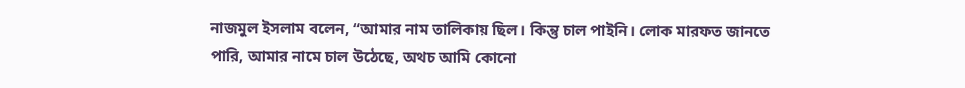নাজমুল ইসলাম বলেন, “আমার নাম তালিকায় ছিল। কিন্তু চাল পাইনি। লোক মারফত জানতে পারি, আমার নামে চাল উঠেছে, অথচ আমি কোনো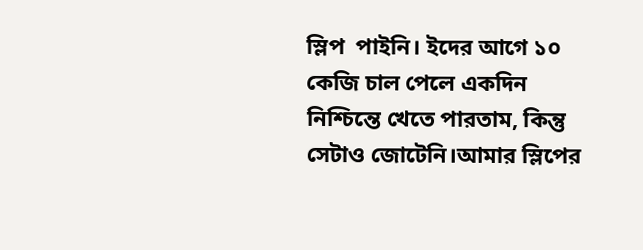স্লিপ  পাইনি। ইদের আগে ১০ কেজি চাল পেলে একদিন নিশ্চিন্তে খেতে পারতাম, কিন্তু সেটাও জোটেনি।আমার স্লিপের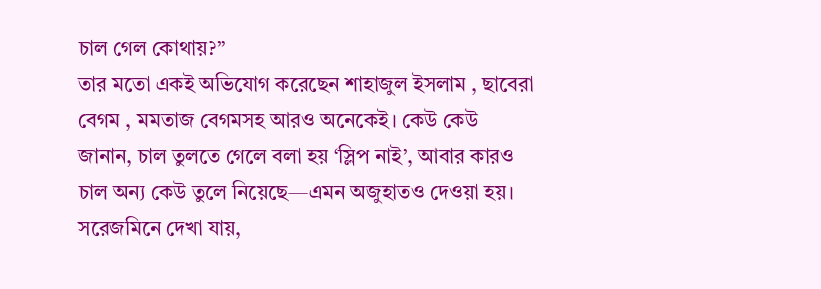চাল গেল কোথায়?”
তার মতো একই অভিযোগ করেছেন শাহাজুল ইসলাম , ছাবেরা বেগম , মমতাজ বেগমসহ আরও অনেকেই। কেউ কেউ জানান, চাল তুলতে গেলে বলা হয় ‘স্লিপ নাই’, আবার কারও চাল অন্য কেউ তুলে নিয়েছে—এমন অজুহাতও দেওয়া হয়।
সরেজমিনে দেখা যায়,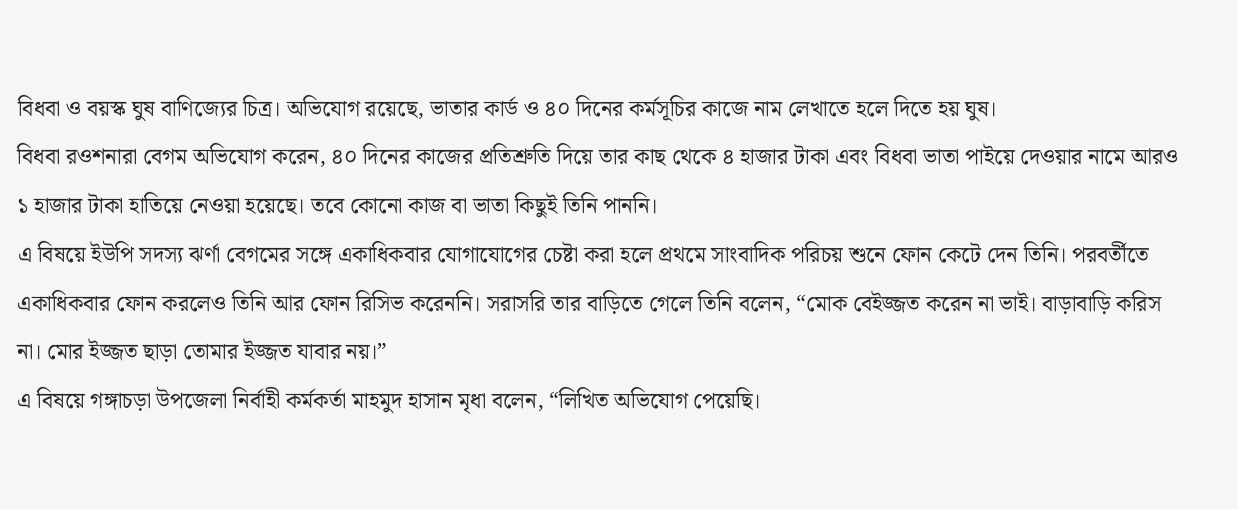বিধবা ও বয়স্ক ঘুষ বাণিজ্যের চিত্র। অভিযোগ রয়েছে, ভাতার কার্ড ও ৪০ দিনের কর্মসূচির কাজে নাম লেখাতে হলে দিতে হয় ঘুষ।
বিধবা রওশনারা বেগম অভিযোগ করেন, ৪০ দিনের কাজের প্রতিশ্রুতি দিয়ে তার কাছ থেকে ৪ হাজার টাকা এবং বিধবা ভাতা পাইয়ে দেওয়ার নামে আরও ১ হাজার টাকা হাতিয়ে নেওয়া হয়েছে। তবে কোনো কাজ বা ভাতা কিছুই তিনি পাননি।
এ বিষয়ে ইউপি সদস্য ঝর্ণা বেগমের সঙ্গে একাধিকবার যোগাযোগের চেষ্টা করা হলে প্রথমে সাংবাদিক পরিচয় শুনে ফোন কেটে দেন তিনি। পরবর্তীতে একাধিকবার ফোন করলেও তিনি আর ফোন রিসিভ করেননি। সরাসরি তার বাড়িতে গেলে তিনি বলেন, “মোক বেইজ্জত করেন না ভাই। বাড়াবাড়ি করিস না। মোর ইজ্জত ছাড়া তোমার ইজ্জত যাবার নয়।”
এ বিষয়ে গঙ্গাচড়া উপজেলা নির্বাহী কর্মকর্তা মাহমুদ হাসান মৃধা বলেন, “লিখিত অভিযোগ পেয়েছি।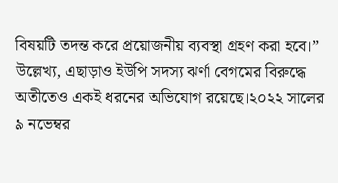বিষয়টি তদন্ত করে প্রয়োজনীয় ব্যবস্থা গ্রহণ করা হবে।”
উল্লেখ্য, এছাড়াও ইউপি সদস্য ঝর্ণা বেগমের বিরুদ্ধে অতীতেও একই ধরনের অভিযোগ রয়েছে।২০২২ সালের ৯ নভেম্বর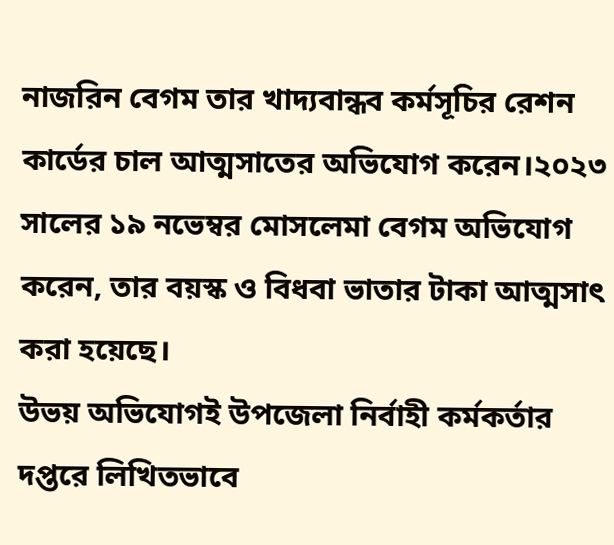নাজরিন বেগম তার খাদ্যবান্ধব কর্মসূচির রেশন কার্ডের চাল আত্মসাতের অভিযোগ করেন।২০২৩ সালের ১৯ নভেম্বর মোসলেমা বেগম অভিযোগ করেন, তার বয়স্ক ও বিধবা ভাতার টাকা আত্মসাৎ করা হয়েছে।
উভয় অভিযোগই উপজেলা নির্বাহী কর্মকর্তার দপ্তরে লিখিতভাবে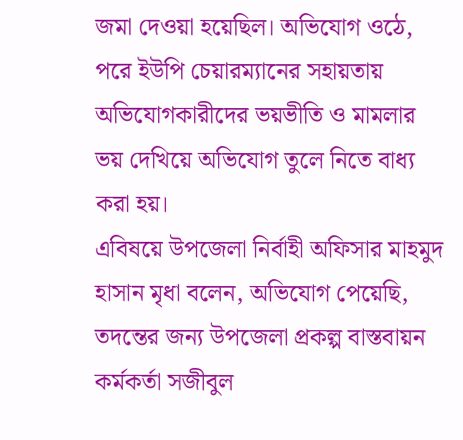জমা দেওয়া হয়েছিল। অভিযোগ ওঠে, পরে ইউপি চেয়ারম্যানের সহায়তায় অভিযোগকারীদের ভয়ভীতি ও মামলার ভয় দেখিয়ে অভিযোগ তুলে নিতে বাধ্য করা হয়।
এবিষয়ে উপজেলা নির্বাহী অফিসার মাহমুদ হাসান মৃধা বলেন, অভিযোগ পেয়েছি, তদন্তের জন্য উপজেলা প্রকল্প বাস্তবায়ন কর্মকর্তা সজীবুল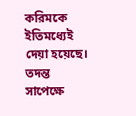করিমকে ইতিমধ্যেই দেয়া হয়েছে। তদন্ত সাপেক্ষে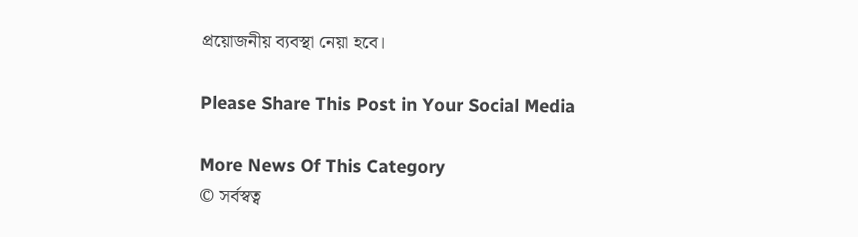প্রয়োজনীয় ব্যবস্থা নেয়া হবে।

Please Share This Post in Your Social Media

More News Of This Category
© সর্বস্বত্ব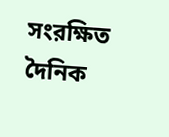সংরক্ষিত দৈনিক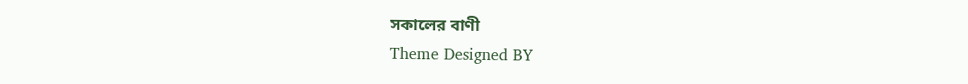সকালের বাণী
Theme Designed BY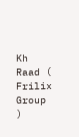Kh Raad ( Frilix Group )